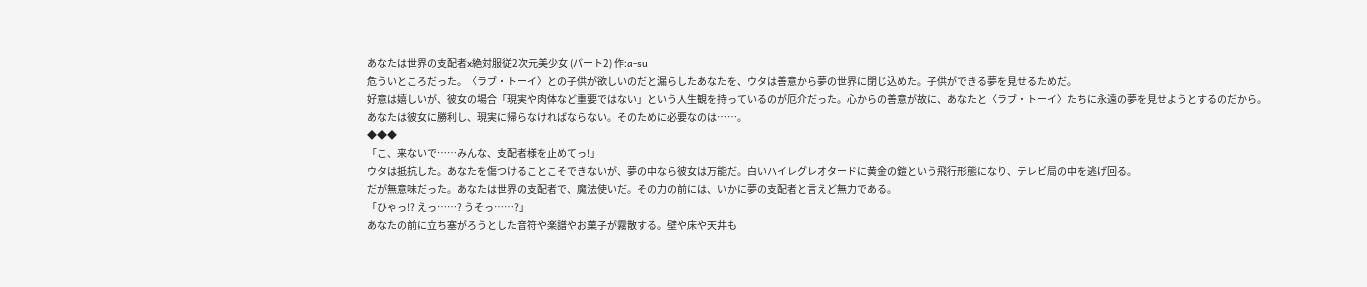あなたは世界の支配者x絶対服従2次元美少女 (パート2) 作:a-su
危ういところだった。〈ラブ・トーイ〉との子供が欲しいのだと漏らしたあなたを、ウタは善意から夢の世界に閉じ込めた。子供ができる夢を見せるためだ。
好意は嬉しいが、彼女の場合「現実や肉体など重要ではない」という人生観を持っているのが厄介だった。心からの善意が故に、あなたと〈ラブ・トーイ〉たちに永遠の夢を見せようとするのだから。
あなたは彼女に勝利し、現実に帰らなければならない。そのために必要なのは……。
◆◆◆
「こ、来ないで……みんな、支配者様を止めてっ!」
ウタは抵抗した。あなたを傷つけることこそできないが、夢の中なら彼女は万能だ。白いハイレグレオタードに黄金の鎧という飛行形態になり、テレビ局の中を逃げ回る。
だが無意味だった。あなたは世界の支配者で、魔法使いだ。その力の前には、いかに夢の支配者と言えど無力である。
「ひゃっ!? えっ……? うそっ……?」
あなたの前に立ち塞がろうとした音符や楽譜やお菓子が霧散する。壁や床や天井も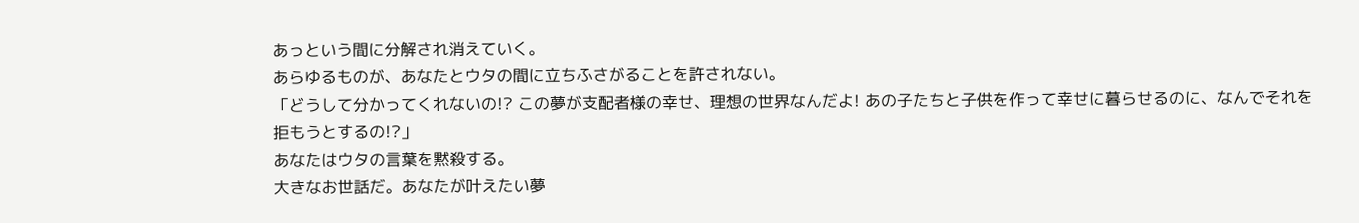あっという間に分解され消えていく。
あらゆるものが、あなたとウタの間に立ちふさがることを許されない。
「どうして分かってくれないの!? この夢が支配者様の幸せ、理想の世界なんだよ! あの子たちと子供を作って幸せに暮らせるのに、なんでそれを拒もうとするの!?」
あなたはウタの言葉を黙殺する。
大きなお世話だ。あなたが叶えたい夢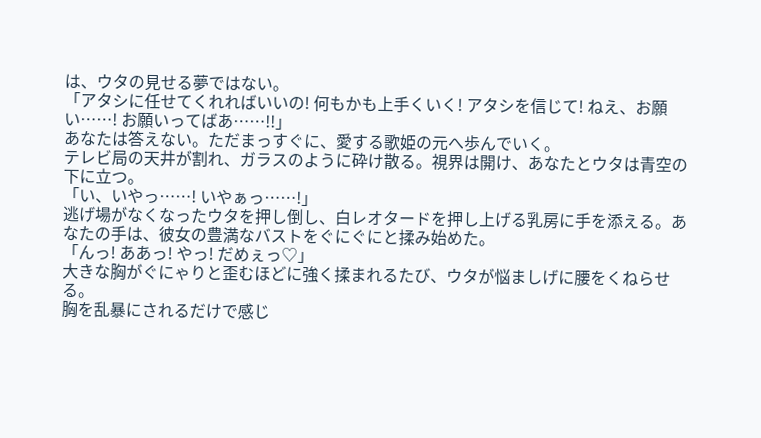は、ウタの見せる夢ではない。
「アタシに任せてくれればいいの! 何もかも上手くいく! アタシを信じて! ねえ、お願い……! お願いってばあ……!!」
あなたは答えない。ただまっすぐに、愛する歌姫の元へ歩んでいく。
テレビ局の天井が割れ、ガラスのように砕け散る。視界は開け、あなたとウタは青空の下に立つ。
「い、いやっ……! いやぁっ……!」
逃げ場がなくなったウタを押し倒し、白レオタードを押し上げる乳房に手を添える。あなたの手は、彼女の豊満なバストをぐにぐにと揉み始めた。
「んっ! ああっ! やっ! だめぇっ♡」
大きな胸がぐにゃりと歪むほどに強く揉まれるたび、ウタが悩ましげに腰をくねらせる。
胸を乱暴にされるだけで感じ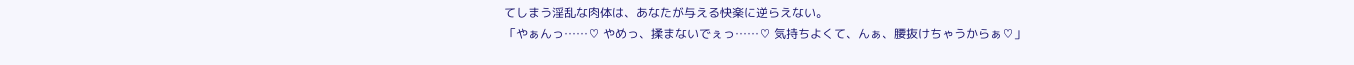てしまう淫乱な肉体は、あなたが与える快楽に逆らえない。
「やぁんっ……♡ やめっ、揉まないでぇっ……♡ 気持ちよくて、んぁ、腰抜けちゃうからぁ♡」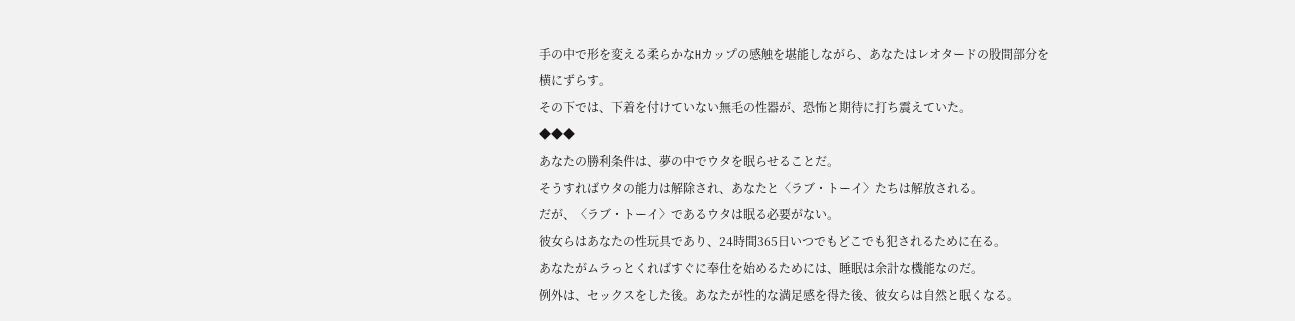手の中で形を変える柔らかなHカップの感触を堪能しながら、あなたはレオタードの股間部分を横にずらす。
その下では、下着を付けていない無毛の性器が、恐怖と期待に打ち震えていた。
◆◆◆
あなたの勝利条件は、夢の中でウタを眠らせることだ。
そうすればウタの能力は解除され、あなたと〈ラブ・トーイ〉たちは解放される。
だが、〈ラブ・トーイ〉であるウタは眠る必要がない。
彼女らはあなたの性玩具であり、24時間365日いつでもどこでも犯されるために在る。
あなたがムラっとくればすぐに奉仕を始めるためには、睡眠は余計な機能なのだ。
例外は、セックスをした後。あなたが性的な満足感を得た後、彼女らは自然と眠くなる。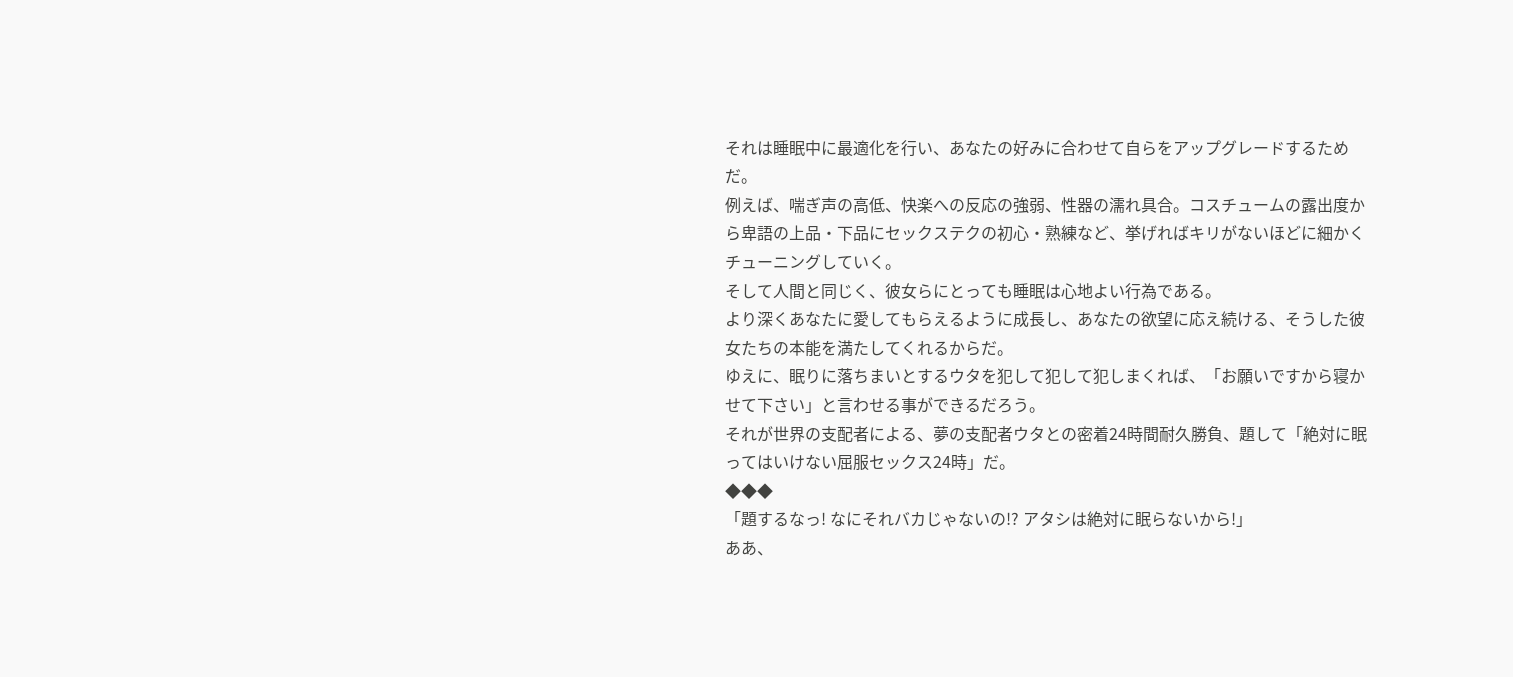それは睡眠中に最適化を行い、あなたの好みに合わせて自らをアップグレードするためだ。
例えば、喘ぎ声の高低、快楽への反応の強弱、性器の濡れ具合。コスチュームの露出度から卑語の上品・下品にセックステクの初心・熟練など、挙げればキリがないほどに細かくチューニングしていく。
そして人間と同じく、彼女らにとっても睡眠は心地よい行為である。
より深くあなたに愛してもらえるように成長し、あなたの欲望に応え続ける、そうした彼女たちの本能を満たしてくれるからだ。
ゆえに、眠りに落ちまいとするウタを犯して犯して犯しまくれば、「お願いですから寝かせて下さい」と言わせる事ができるだろう。
それが世界の支配者による、夢の支配者ウタとの密着24時間耐久勝負、題して「絶対に眠ってはいけない屈服セックス24時」だ。
◆◆◆
「題するなっ! なにそれバカじゃないの!? アタシは絶対に眠らないから!」
ああ、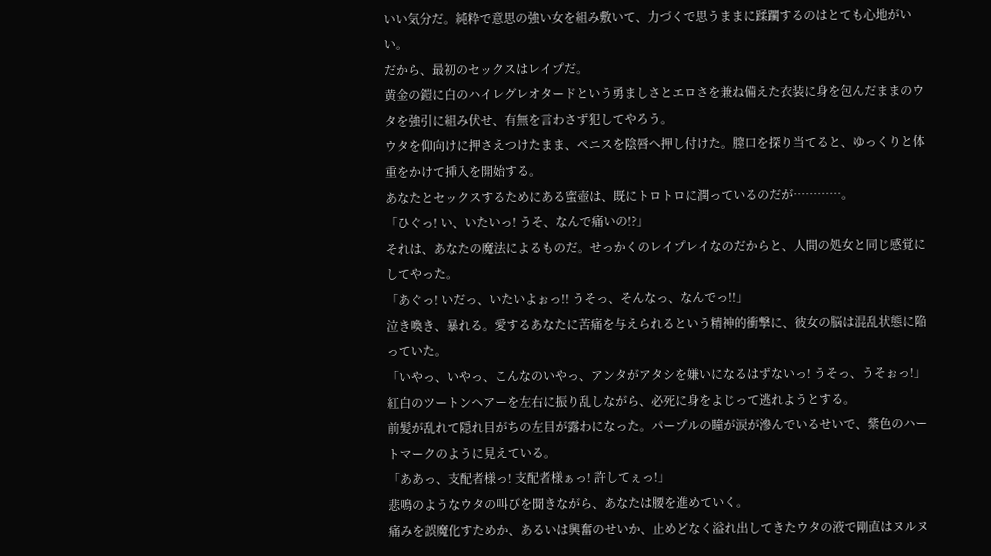いい気分だ。純粋で意思の強い女を組み敷いて、力づくで思うままに蹂躙するのはとても心地がいい。
だから、最初のセックスはレイプだ。
黄金の鎧に白のハイレグレオタードという勇ましさとエロさを兼ね備えた衣装に身を包んだままのウタを強引に組み伏せ、有無を言わさず犯してやろう。
ウタを仰向けに押さえつけたまま、ペニスを陰唇へ押し付けた。膣口を探り当てると、ゆっくりと体重をかけて挿入を開始する。
あなたとセックスするためにある蜜壺は、既にトロトロに潤っているのだが…………。
「ひぐっ! い、いたいっ! うそ、なんで痛いの!?」
それは、あなたの魔法によるものだ。せっかくのレイプレイなのだからと、人間の処女と同じ感覚にしてやった。
「あぐっ! いだっ、いたいよぉっ!! うそっ、そんなっ、なんでっ!!」
泣き喚き、暴れる。愛するあなたに苦痛を与えられるという精神的衝撃に、彼女の脳は混乱状態に陥っていた。
「いやっ、いやっ、こんなのいやっ、アンタがアタシを嫌いになるはずないっ! うそっ、うそぉっ!」
紅白のツートンヘアーを左右に振り乱しながら、必死に身をよじって逃れようとする。
前髪が乱れて隠れ目がちの左目が露わになった。パープルの瞳が涙が滲んでいるせいで、紫色のハートマークのように見えている。
「ああっ、支配者様っ! 支配者様ぁっ! 許してぇっ!」
悲鳴のようなウタの叫びを聞きながら、あなたは腰を進めていく。
痛みを誤魔化すためか、あるいは興奮のせいか、止めどなく溢れ出してきたウタの液で剛直はヌルヌ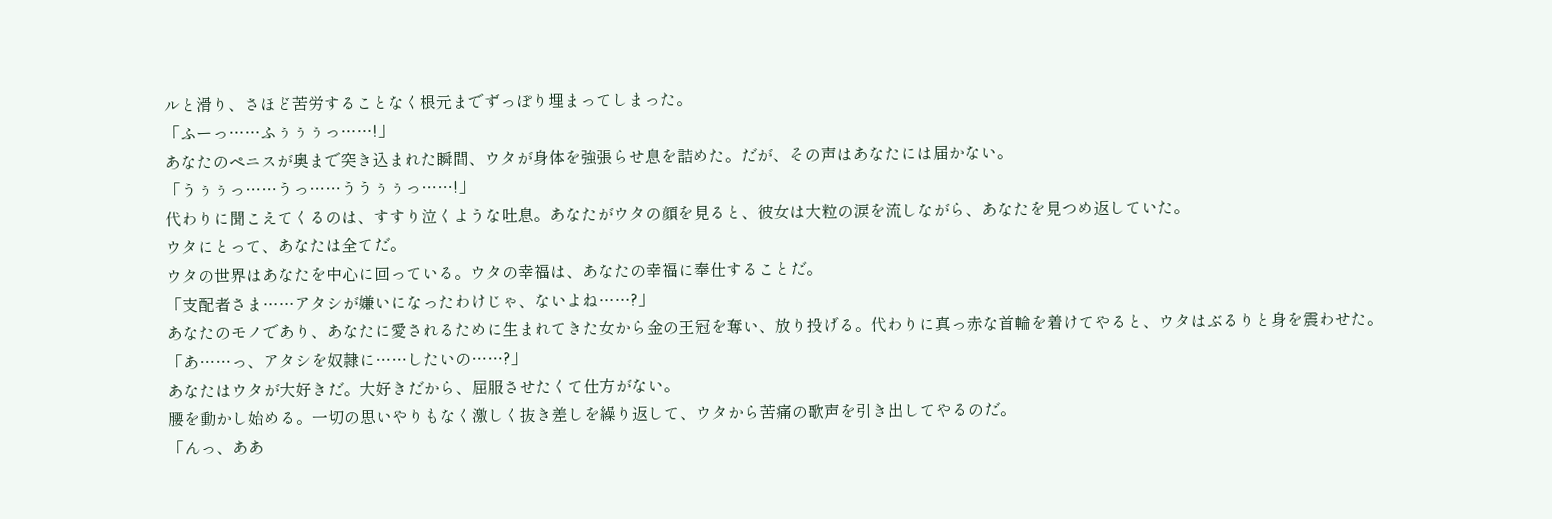ルと滑り、さほど苦労することなく根元までずっぽり埋まってしまった。
「ふーっ……ふぅぅぅっ……!」
あなたのペニスが奥まで突き込まれた瞬間、ウタが身体を強張らせ息を詰めた。だが、その声はあなたには届かない。
「うぅぅっ……うっ……ううぅぅっ……!」
代わりに聞こえてくるのは、すすり泣くような吐息。あなたがウタの顔を見ると、彼女は大粒の涙を流しながら、あなたを見つめ返していた。
ウタにとって、あなたは全てだ。
ウタの世界はあなたを中心に回っている。ウタの幸福は、あなたの幸福に奉仕することだ。
「支配者さま……アタシが嫌いになったわけじゃ、ないよね……?」
あなたのモノであり、あなたに愛されるために生まれてきた女から金の王冠を奪い、放り投げる。代わりに真っ赤な首輪を着けてやると、ウタはぶるりと身を震わせた。
「あ……っ、アタシを奴隷に……したいの……?」
あなたはウタが大好きだ。大好きだから、屈服させたくて仕方がない。
腰を動かし始める。一切の思いやりもなく激しく抜き差しを繰り返して、ウタから苦痛の歌声を引き出してやるのだ。
「んっ、ああ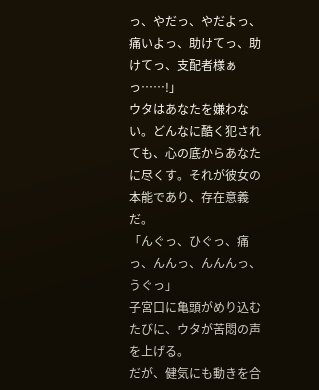っ、やだっ、やだよっ、痛いよっ、助けてっ、助けてっ、支配者様ぁっ……!」
ウタはあなたを嫌わない。どんなに酷く犯されても、心の底からあなたに尽くす。それが彼女の本能であり、存在意義だ。
「んぐっ、ひぐっ、痛っ、んんっ、んんんっ、うぐっ」
子宮口に亀頭がめり込むたびに、ウタが苦悶の声を上げる。
だが、健気にも動きを合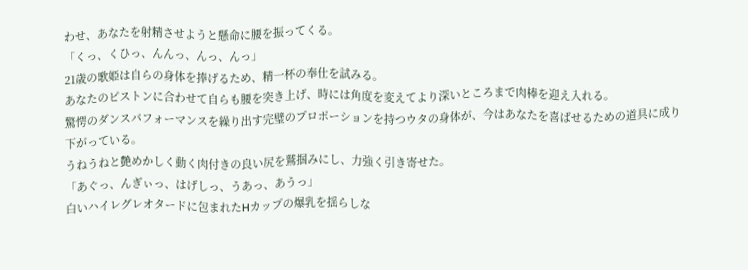わせ、あなたを射精させようと懸命に腰を振ってくる。
「くっ、くひっ、んんっ、んっ、んっ」
21歳の歌姫は自らの身体を捧げるため、精一杯の奉仕を試みる。
あなたのピストンに合わせて自らも腰を突き上げ、時には角度を変えてより深いところまで肉棒を迎え入れる。
驚愕のダンスパフォーマンスを繰り出す完璧のプロポーションを持つウタの身体が、今はあなたを喜ばせるための道具に成り下がっている。
うねうねと艶めかしく動く肉付きの良い尻を鷲掴みにし、力強く引き寄せた。
「あぐっ、んぎぃっ、はげしっ、うあっ、あうっ」
白いハイレグレオタードに包まれたHカップの爆乳を揺らしな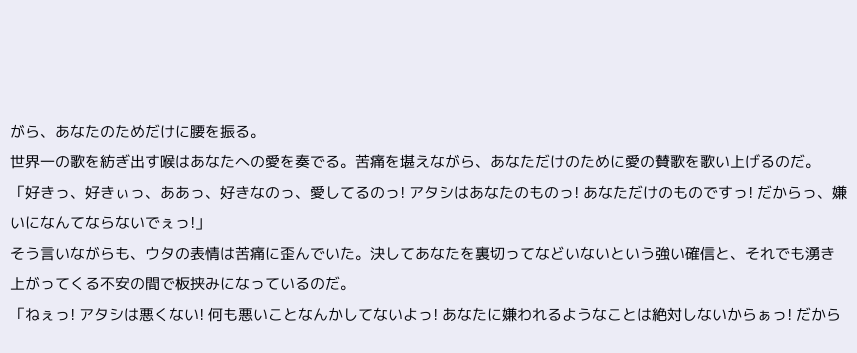がら、あなたのためだけに腰を振る。
世界一の歌を紡ぎ出す喉はあなたへの愛を奏でる。苦痛を堪えながら、あなただけのために愛の賛歌を歌い上げるのだ。
「好きっ、好きぃっ、ああっ、好きなのっ、愛してるのっ! アタシはあなたのものっ! あなただけのものですっ! だからっ、嫌いになんてならないでぇっ!」
そう言いながらも、ウタの表情は苦痛に歪んでいた。決してあなたを裏切ってなどいないという強い確信と、それでも湧き上がってくる不安の間で板挟みになっているのだ。
「ねぇっ! アタシは悪くない! 何も悪いことなんかしてないよっ! あなたに嫌われるようなことは絶対しないからぁっ! だから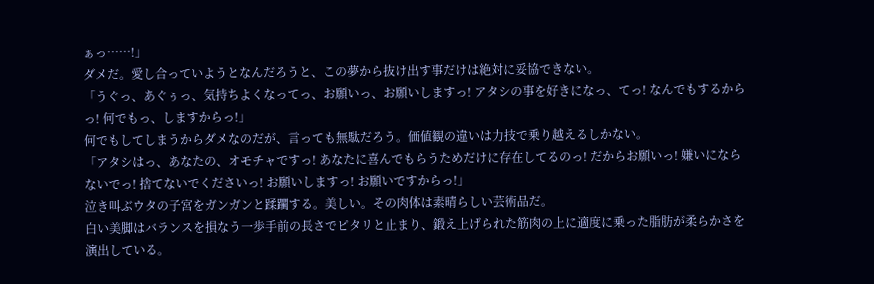ぁっ……!」
ダメだ。愛し合っていようとなんだろうと、この夢から抜け出す事だけは絶対に妥協できない。
「うぐっ、あぐぅっ、気持ちよくなってっ、お願いっ、お願いしますっ! アタシの事を好きになっ、てっ! なんでもするからっ! 何でもっ、しますからっ!」
何でもしてしまうからダメなのだが、言っても無駄だろう。価値観の違いは力技で乗り越えるしかない。
「アタシはっ、あなたの、オモチャですっ! あなたに喜んでもらうためだけに存在してるのっ! だからお願いっ! 嫌いにならないでっ! 捨てないでくださいっ! お願いしますっ! お願いですからっ!」
泣き叫ぶウタの子宮をガンガンと蹂躙する。美しい。その肉体は素晴らしい芸術品だ。
白い美脚はバランスを損なう一歩手前の長さでピタリと止まり、鍛え上げられた筋肉の上に適度に乗った脂肪が柔らかさを演出している。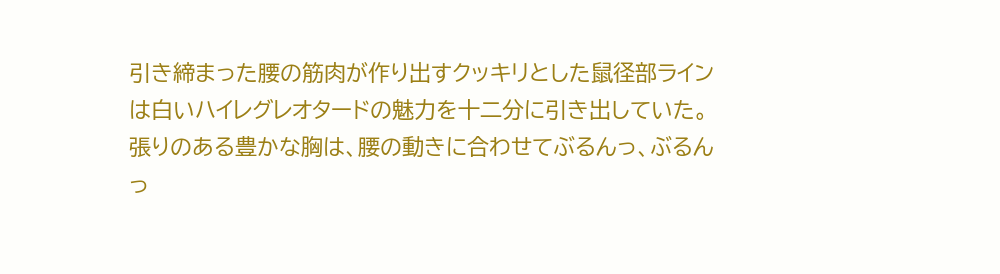引き締まった腰の筋肉が作り出すクッキリとした鼠径部ラインは白いハイレグレオタードの魅力を十二分に引き出していた。
張りのある豊かな胸は、腰の動きに合わせてぶるんっ、ぶるんっ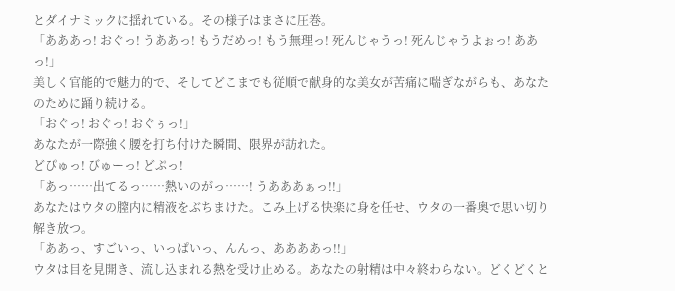とダイナミックに揺れている。その様子はまさに圧巻。
「あああっ! おぐっ! うああっ! もうだめっ! もう無理っ! 死んじゃうっ! 死んじゃうよぉっ! ああっ!」
美しく官能的で魅力的で、そしてどこまでも従順で献身的な美女が苦痛に喘ぎながらも、あなたのために踊り続ける。
「おぐっ! おぐっ! おぐぅっ!」
あなたが一際強く腰を打ち付けた瞬間、限界が訪れた。
どぴゅっ! びゅーっ! どぷっ!
「あっ……出てるっ……熱いのがっ……! うあああぁっ!!」
あなたはウタの膣内に精液をぶちまけた。こみ上げる快楽に身を任せ、ウタの一番奥で思い切り解き放つ。
「ああっ、すごいっ、いっぱいっ、んんっ、ああああっ!!」
ウタは目を見開き、流し込まれる熱を受け止める。あなたの射精は中々終わらない。どくどくと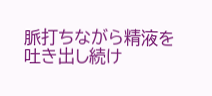脈打ちながら精液を吐き出し続け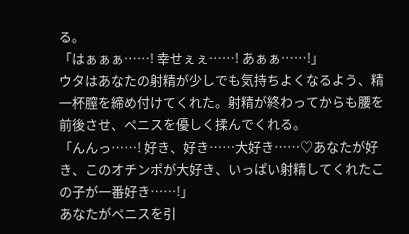る。
「はぁぁぁ……! 幸せぇぇ……! あぁぁ……!」
ウタはあなたの射精が少しでも気持ちよくなるよう、精一杯膣を締め付けてくれた。射精が終わってからも腰を前後させ、ペニスを優しく揉んでくれる。
「んんっ……! 好き、好き……大好き……♡あなたが好き、このオチンポが大好き、いっぱい射精してくれたこの子が一番好き……!」
あなたがペニスを引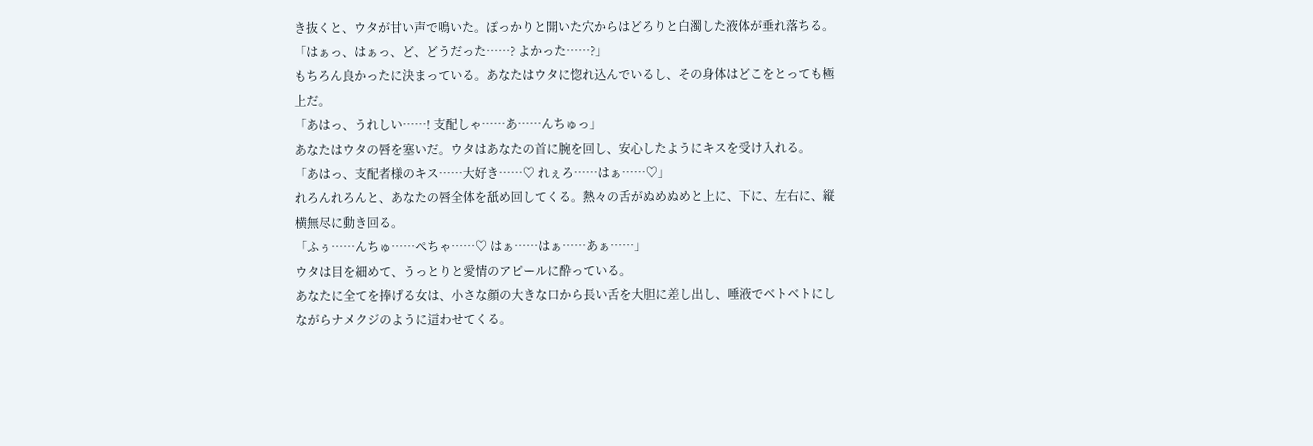き抜くと、ウタが甘い声で鳴いた。ぽっかりと開いた穴からはどろりと白濁した液体が垂れ落ちる。
「はぁっ、はぁっ、ど、どうだった……? よかった……?」
もちろん良かったに決まっている。あなたはウタに惚れ込んでいるし、その身体はどこをとっても極上だ。
「あはっ、うれしい……! 支配しゃ……あ……んちゅっ」
あなたはウタの唇を塞いだ。ウタはあなたの首に腕を回し、安心したようにキスを受け入れる。
「あはっ、支配者様のキス……大好き……♡ れぇろ……はぁ……♡」
れろんれろんと、あなたの唇全体を舐め回してくる。熱々の舌がぬめぬめと上に、下に、左右に、縦横無尽に動き回る。
「ふぅ……んちゅ……ぺちゃ……♡ はぁ……はぁ……あぁ……」
ウタは目を細めて、うっとりと愛情のアピールに酔っている。
あなたに全てを捧げる女は、小さな顔の大きな口から長い舌を大胆に差し出し、唾液でベトベトにしながらナメクジのように這わせてくる。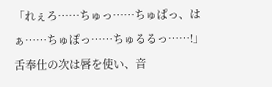「れぇろ……ちゅっ……ちゅぱっ、はぁ……ちゅぽっ……ちゅるるっ……!」
舌奉仕の次は唇を使い、音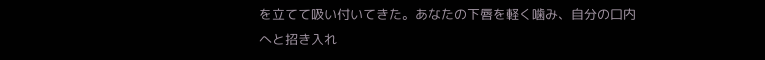を立てて吸い付いてきた。あなたの下唇を軽く噛み、自分の口内へと招き入れ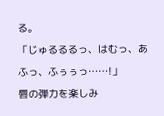る。
「じゅるるるっ、はむっ、あふっ、ふぅぅっ……!」
唇の弾力を楽しみ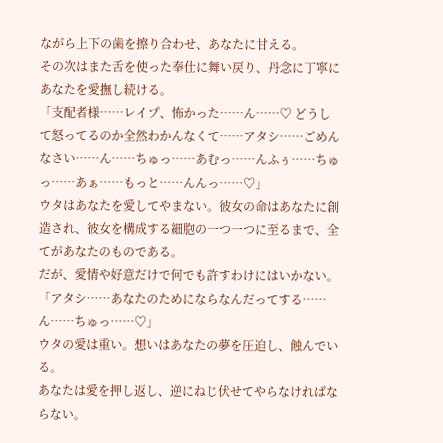ながら上下の歯を擦り合わせ、あなたに甘える。
その次はまた舌を使った奉仕に舞い戻り、丹念に丁寧にあなたを愛撫し続ける。
「支配者様……レイプ、怖かった……ん……♡ どうして怒ってるのか全然わかんなくて……アタシ……ごめんなさい……ん……ちゅっ……あむっ……んふぅ……ちゅっ……あぁ……もっと……んんっ……♡」
ウタはあなたを愛してやまない。彼女の命はあなたに創造され、彼女を構成する細胞の一つ一つに至るまで、全てがあなたのものである。
だが、愛情や好意だけで何でも許すわけにはいかない。
「アタシ……あなたのためにならなんだってする……ん……ちゅっ……♡」
ウタの愛は重い。想いはあなたの夢を圧迫し、蝕んでいる。
あなたは愛を押し返し、逆にねじ伏せてやらなければならない。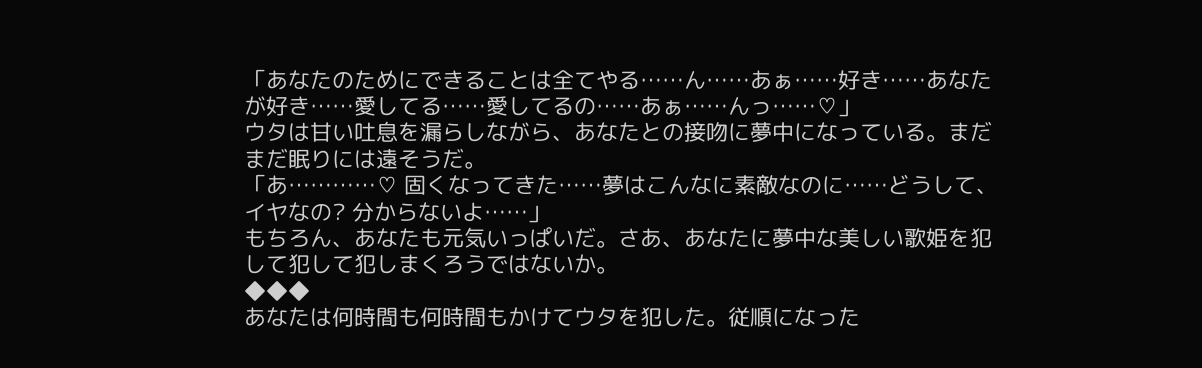「あなたのためにできることは全てやる……ん……あぁ……好き……あなたが好き……愛してる……愛してるの……あぁ……んっ……♡」
ウタは甘い吐息を漏らしながら、あなたとの接吻に夢中になっている。まだまだ眠りには遠そうだ。
「あ…………♡ 固くなってきた……夢はこんなに素敵なのに……どうして、イヤなの? 分からないよ……」
もちろん、あなたも元気いっぱいだ。さあ、あなたに夢中な美しい歌姫を犯して犯して犯しまくろうではないか。
◆◆◆
あなたは何時間も何時間もかけてウタを犯した。従順になった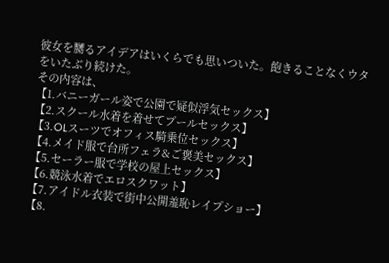彼女を嬲るアイデアはいくらでも思いついた。飽きることなくウタをいたぶり続けた。
その内容は、
【1.バニーガール姿で公園で疑似浮気セックス】
【2.スクール水着を着せてプールセックス】
【3.OLスーツでオフィス騎乗位セックス】
【4.メイド服で台所フェラ&ご褒美セックス】
【5.セーラー服で学校の屋上セックス】
【6.競泳水着でエロスクワット】
【7.アイドル衣装で街中公開羞恥レイプショー】
【8.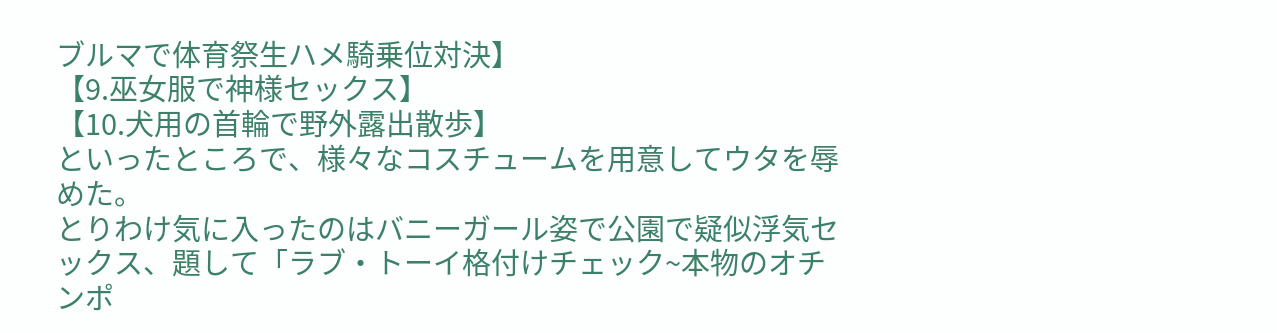ブルマで体育祭生ハメ騎乗位対決】
【9.巫女服で神様セックス】
【10.犬用の首輪で野外露出散歩】
といったところで、様々なコスチュームを用意してウタを辱めた。
とりわけ気に入ったのはバニーガール姿で公園で疑似浮気セックス、題して「ラブ・トーイ格付けチェック~本物のオチンポ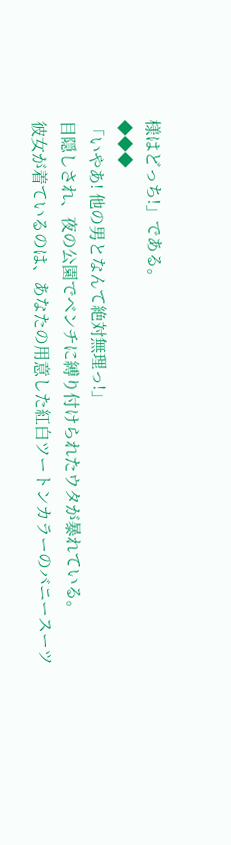様はどっち!」である。
◆◆◆
「いやあ! 他の男となんて絶対無理っ!」
目隠しされ、夜の公園でベンチに縛り付けられたウタが暴れている。
彼女が着ているのは、あなたの用意した紅白ツートンカラーのバニースーツ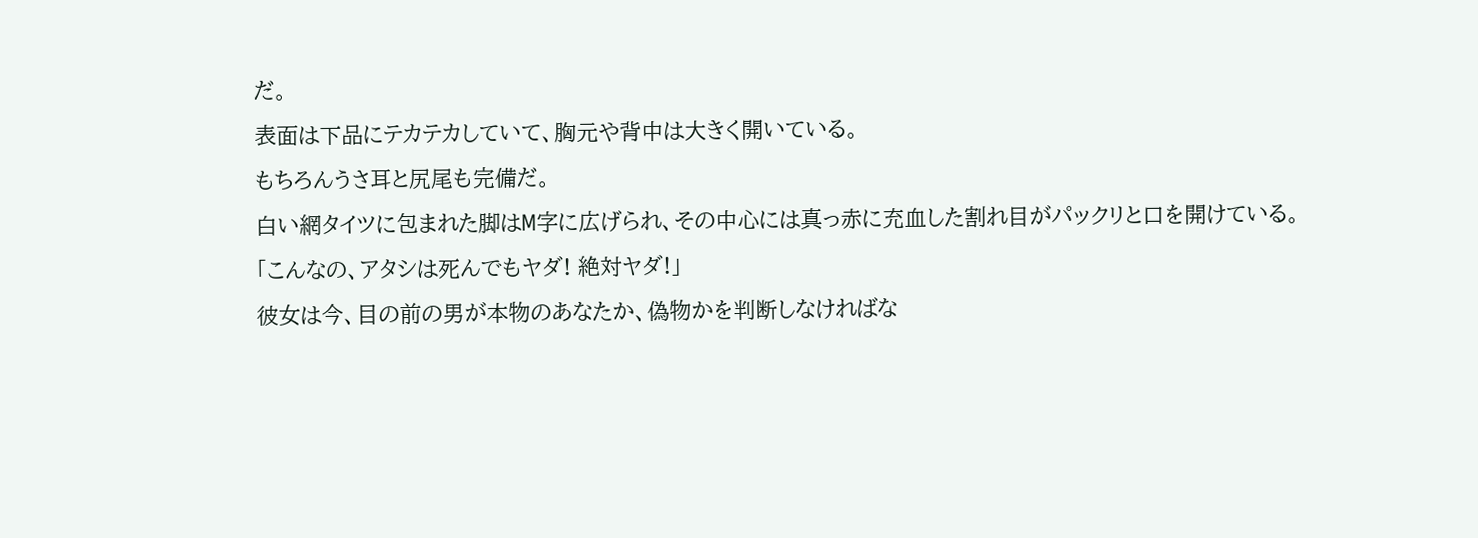だ。
表面は下品にテカテカしていて、胸元や背中は大きく開いている。
もちろんうさ耳と尻尾も完備だ。
白い網タイツに包まれた脚はM字に広げられ、その中心には真っ赤に充血した割れ目がパックリと口を開けている。
「こんなの、アタシは死んでもヤダ! 絶対ヤダ!」
彼女は今、目の前の男が本物のあなたか、偽物かを判断しなければな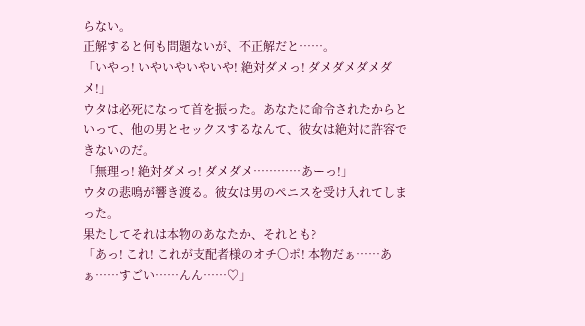らない。
正解すると何も問題ないが、不正解だと……。
「いやっ! いやいやいやいや! 絶対ダメっ! ダメダメダメダメ!」
ウタは必死になって首を振った。あなたに命令されたからといって、他の男とセックスするなんて、彼女は絶対に許容できないのだ。
「無理っ! 絶対ダメっ! ダメダメ…………あーっ!」
ウタの悲鳴が響き渡る。彼女は男のペニスを受け入れてしまった。
果たしてそれは本物のあなたか、それとも?
「あっ! これ! これが支配者様のオチ〇ポ! 本物だぁ……あぁ……すごい……んん……♡」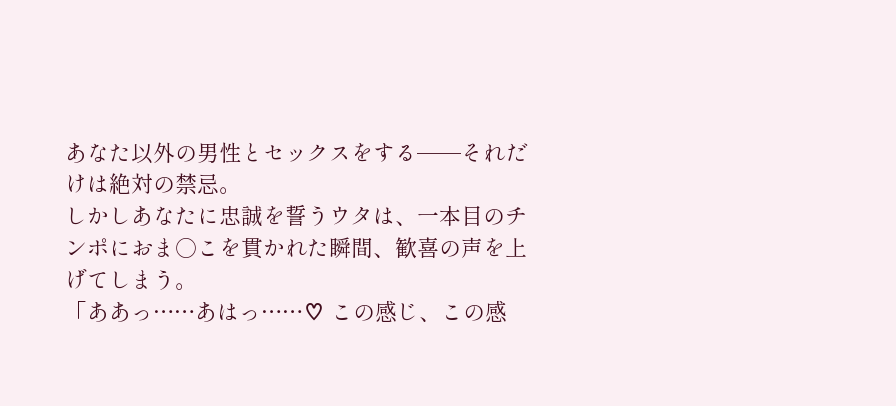あなた以外の男性とセックスをする──それだけは絶対の禁忌。
しかしあなたに忠誠を誓うウタは、一本目のチンポにおま○こを貫かれた瞬間、歓喜の声を上げてしまう。
「ああっ……あはっ……♡ この感じ、この感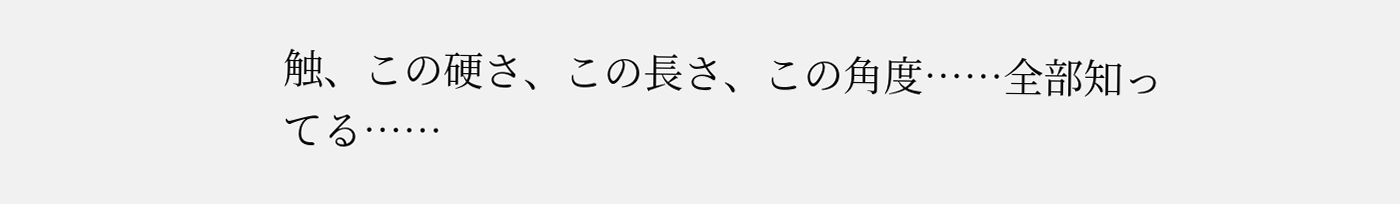触、この硬さ、この長さ、この角度……全部知ってる……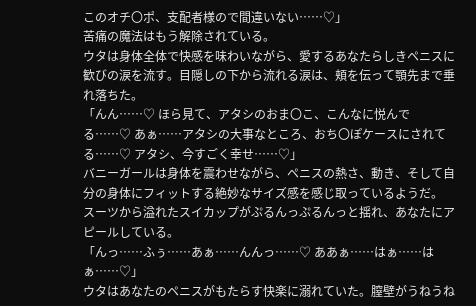このオチ〇ポ、支配者様ので間違いない……♡」
苦痛の魔法はもう解除されている。
ウタは身体全体で快感を味わいながら、愛するあなたらしきペニスに歓びの涙を流す。目隠しの下から流れる涙は、頬を伝って顎先まで垂れ落ちた。
「んん……♡ ほら見て、アタシのおま〇こ、こんなに悦んでる……♡ あぁ……アタシの大事なところ、おち〇ぽケースにされてる……♡ アタシ、今すごく幸せ……♡」
バニーガールは身体を震わせながら、ペニスの熱さ、動き、そして自分の身体にフィットする絶妙なサイズ感を感じ取っているようだ。
スーツから溢れたスイカップがぷるんっぷるんっと揺れ、あなたにアピールしている。
「んっ……ふぅ……あぁ……んんっ……♡ ああぁ……はぁ……はぁ……♡」
ウタはあなたのペニスがもたらす快楽に溺れていた。膣壁がうねうね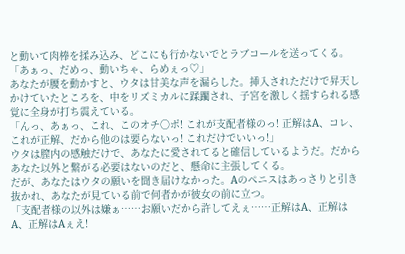と動いて肉棒を揉み込み、どこにも行かないでとラブコールを送ってくる。
「あぁっ、だめっ、動いちゃ、らめぇっ♡」
あなたが腰を動かすと、ウタは甘美な声を漏らした。挿入されただけで昇天しかけていたところを、中をリズミカルに蹂躙され、子宮を激しく揺すられる感覚に全身が打ち震えている。
「んっ、あぁっ、これ、このオチ〇ポ! これが支配者様のっ! 正解はA、コレ、これが正解、だから他のは要らないっ! これだけでいいっ!」
ウタは膣内の感触だけで、あなたに愛されてると確信しているようだ。だからあなた以外と繋がる必要はないのだと、懸命に主張してくる。
だが、あなたはウタの願いを聞き届けなかった。Aのペニスはあっさりと引き抜かれ、あなたが見ている前で何者かが彼女の前に立つ。
「支配者様の以外は嫌ぁ……お願いだから許してえぇ……正解はA、正解はA、正解はAぇえ!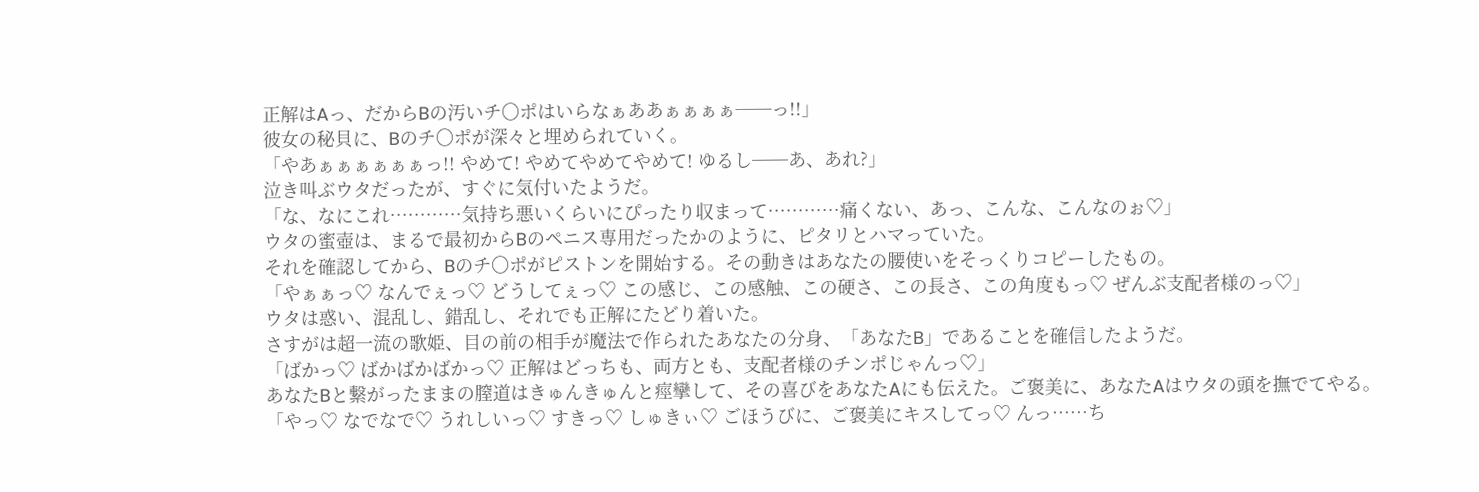正解はAっ、だからBの汚いチ〇ポはいらなぁああぁぁぁぁ──っ!!」
彼女の秘貝に、Bのチ〇ポが深々と埋められていく。
「やあぁぁぁぁぁぁっ!! やめて! やめてやめてやめて! ゆるし──あ、あれ?」
泣き叫ぶウタだったが、すぐに気付いたようだ。
「な、なにこれ…………気持ち悪いくらいにぴったり収まって…………痛くない、あっ、こんな、こんなのぉ♡」
ウタの蜜壺は、まるで最初からBのペニス専用だったかのように、ピタリとハマっていた。
それを確認してから、Bのチ〇ポがピストンを開始する。その動きはあなたの腰使いをそっくりコピーしたもの。
「やぁぁっ♡ なんでぇっ♡ どうしてぇっ♡ この感じ、この感触、この硬さ、この長さ、この角度もっ♡ ぜんぶ支配者様のっ♡」
ウタは惑い、混乱し、錯乱し、それでも正解にたどり着いた。
さすがは超一流の歌姫、目の前の相手が魔法で作られたあなたの分身、「あなたB」であることを確信したようだ。
「ばかっ♡ ばかばかばかっ♡ 正解はどっちも、両方とも、支配者様のチンポじゃんっ♡」
あなたBと繋がったままの膣道はきゅんきゅんと痙攣して、その喜びをあなたAにも伝えた。ご褒美に、あなたAはウタの頭を撫でてやる。
「やっ♡ なでなで♡ うれしいっ♡ すきっ♡ しゅきぃ♡ ごほうびに、ご褒美にキスしてっ♡ んっ……ち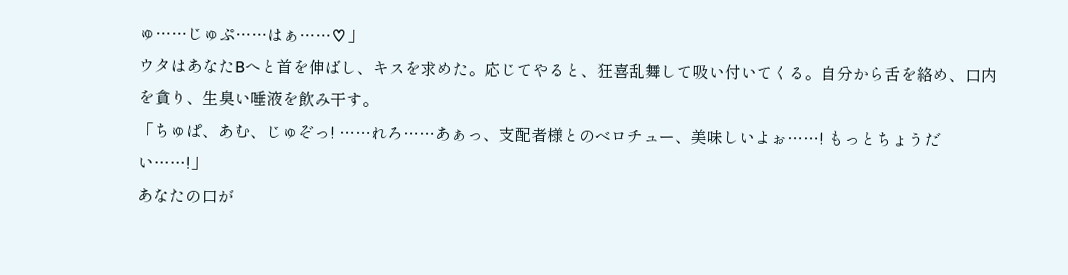ゅ……じゅぷ……はぁ……♡」
ウタはあなたBへと首を伸ばし、キスを求めた。応じてやると、狂喜乱舞して吸い付いてくる。自分から舌を絡め、口内を貪り、生臭い唾液を飲み干す。
「ちゅぱ、あむ、じゅぞっ! ……れろ……あぁっ、支配者様とのベロチュー、美味しいよぉ……! もっとちょうだい……!」
あなたの口が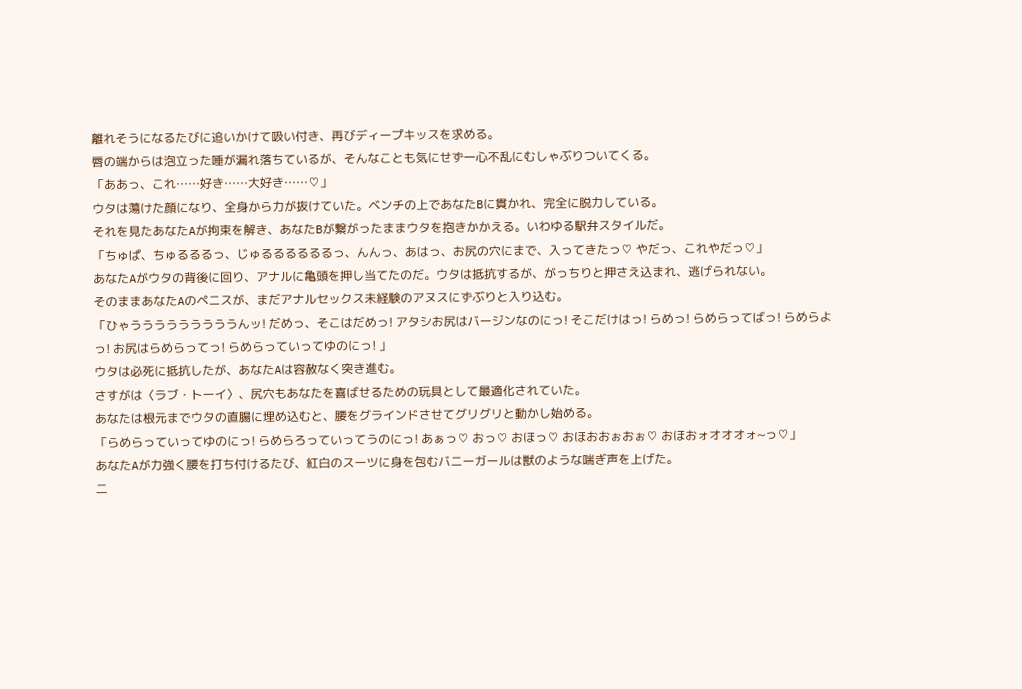離れそうになるたびに追いかけて吸い付き、再びディープキッスを求める。
唇の端からは泡立った唾が漏れ落ちているが、そんなことも気にせず一心不乱にむしゃぶりついてくる。
「ああっ、これ……好き……大好き……♡」
ウタは蕩けた顔になり、全身から力が抜けていた。ベンチの上であなたBに貫かれ、完全に脱力している。
それを見たあなたAが拘束を解き、あなたBが繋がったままウタを抱きかかえる。いわゆる駅弁スタイルだ。
「ちゅぱ、ちゅるるるっ、じゅるるるるるるっ、んんっ、あはっ、お尻の穴にまで、入ってきたっ♡ やだっ、これやだっ♡」
あなたAがウタの背後に回り、アナルに亀頭を押し当てたのだ。ウタは抵抗するが、がっちりと押さえ込まれ、逃げられない。
そのままあなたAのペニスが、まだアナルセックス未経験のアヌスにずぶりと入り込む。
「ひゃうううううううううんッ! だめっ、そこはだめっ! アタシお尻はバージンなのにっ! そこだけはっ! らめっ! らめらってばっ! らめらよっ! お尻はらめらってっ! らめらっていってゆのにっ! 」
ウタは必死に抵抗したが、あなたAは容赦なく突き進む。
さすがは〈ラブ・トーイ〉、尻穴もあなたを喜ばせるための玩具として最適化されていた。
あなたは根元までウタの直腸に埋め込むと、腰をグラインドさせてグリグリと動かし始める。
「らめらっていってゆのにっ! らめらろっていってうのにっ! あぁっ♡ おっ♡ おほっ♡ おほおおぉおぉ♡ おほおォオオオォ~っ♡」
あなたAが力強く腰を打ち付けるたび、紅白のスーツに身を包むバニーガールは獣のような喘ぎ声を上げた。
二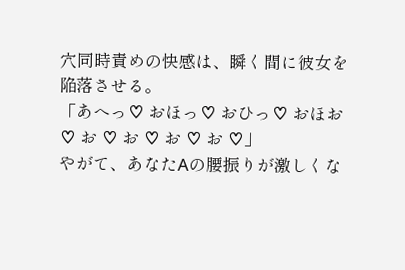穴同時責めの快感は、瞬く間に彼女を陥落させる。
「あへっ♡ おほっ♡ おひっ♡ おほお ♡ お ♡ お ♡ お ♡ お ♡」
やがて、あなたAの腰振りが激しくな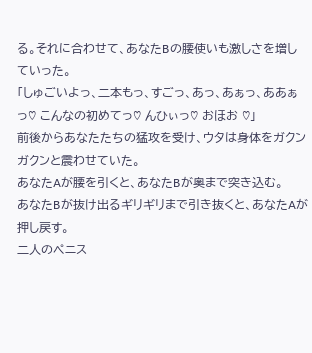る。それに合わせて、あなたBの腰使いも激しさを増していった。
「しゅごいよっ、二本もっ、すごっ、あっ、あぁっ、ああぁっ♡ こんなの初めてっ♡ んひぃっ♡ おほお ♡」
前後からあなたたちの猛攻を受け、ウタは身体をガクンガクンと震わせていた。
あなたAが腰を引くと、あなたBが奥まで突き込む。
あなたBが抜け出るギリギリまで引き抜くと、あなたAが押し戻す。
二人のペニス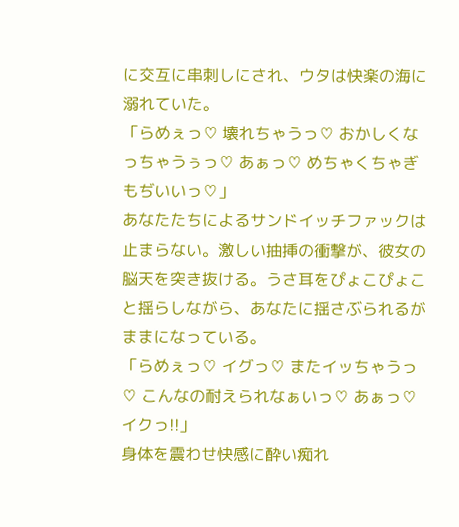に交互に串刺しにされ、ウタは快楽の海に溺れていた。
「らめぇっ♡ 壊れちゃうっ♡ おかしくなっちゃうぅっ♡ あぁっ♡ めちゃくちゃぎもぢいいっ♡」
あなたたちによるサンドイッチファックは止まらない。激しい抽挿の衝撃が、彼女の脳天を突き抜ける。うさ耳をぴょこぴょこと揺らしながら、あなたに揺さぶられるがままになっている。
「らめぇっ♡ イグっ♡ またイッちゃうっ♡ こんなの耐えられなぁいっ♡ あぁっ♡ イクっ!!」
身体を震わせ快感に酔い痴れ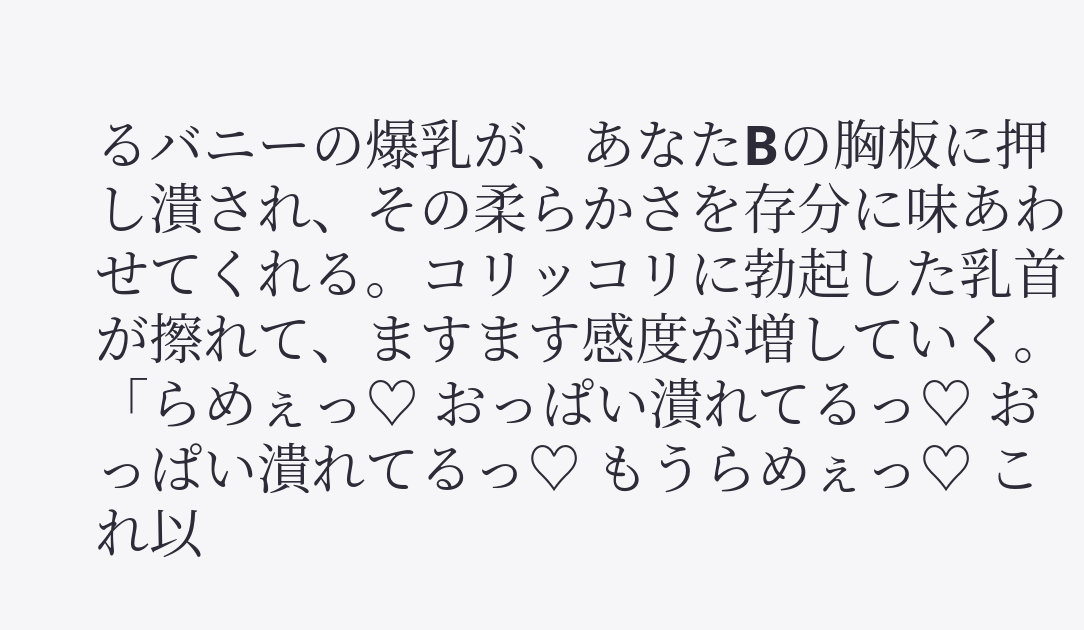るバニーの爆乳が、あなたBの胸板に押し潰され、その柔らかさを存分に味あわせてくれる。コリッコリに勃起した乳首が擦れて、ますます感度が増していく。
「らめぇっ♡ おっぱい潰れてるっ♡ おっぱい潰れてるっ♡ もうらめぇっ♡ これ以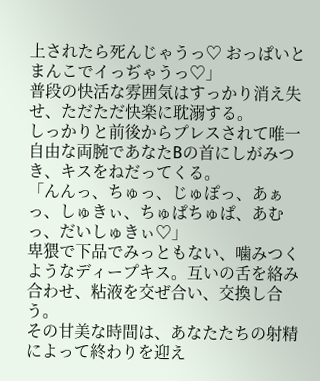上されたら死んじゃうっ♡ おっぱいとまんこでイっぢゃうっ♡」
普段の快活な雰囲気はすっかり消え失せ、ただただ快楽に耽溺する。
しっかりと前後からプレスされて唯一自由な両腕であなたBの首にしがみつき、キスをねだってくる。
「んんっ、ちゅっ、じゅぽっ、あぁっ、しゅきぃ、ちゅぱちゅぱ、あむっ、だいしゅきぃ♡」
卑猥で下品でみっともない、噛みつくようなディープキス。互いの舌を絡み合わせ、粘液を交ぜ合い、交換し合う。
その甘美な時間は、あなたたちの射精によって終わりを迎え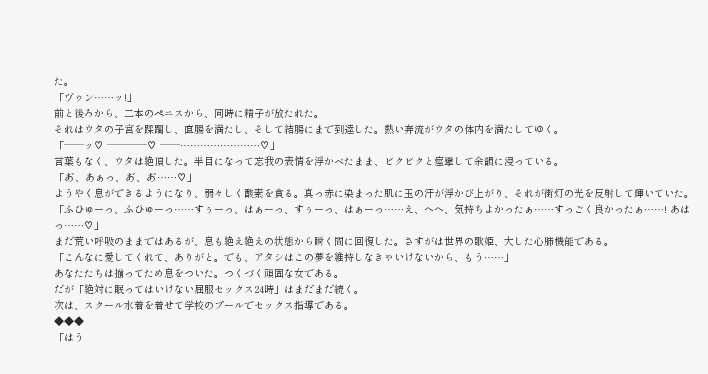た。
「ヴゥン……ッ!」
前と後ろから、二本のペニスから、同時に精子が放たれた。
それはウタの子宮を蹂躙し、直腸を満たし、そして結腸にまで到達した。熱い奔流がウタの体内を満たしてゆく。
「──ッ♡ ────♡ ──……………………♡」
言葉もなく、ウタは絶頂した。半目になって忘我の表情を浮かべたまま、ビクビクと痙攣して余韻に浸っている。
「あ゛、あぁっ、あ゛、あ゛……♡」
ようやく息ができるようになり、弱々しく酸素を貪る。真っ赤に染まった肌に玉の汗が浮かび上がり、それが街灯の光を反射して輝いていた。
「ふひゅーっ、ふひゅーっ……すぅーっ、はぁーっ、すぅーっ、はぁーっ……え、へへ、気持ちよかったぁ……すっごく良かったぁ……! あはっ……♡」
まだ荒い呼吸のままではあるが、息も絶え絶えの状態から瞬く間に回復した。さすがは世界の歌姫、大した心肺機能である。
「こんなに愛してくれて、ありがと。でも、アタシはこの夢を維持しなきゃいけないから、もう……」
あなたたちは揃ってため息をついた。つくづく頑固な女である。
だが「絶対に眠ってはいけない屈服セックス24時」はまだまだ続く。
次は、スクール水着を着せて学校のプールでセックス指導である。
◆◆◆
「はう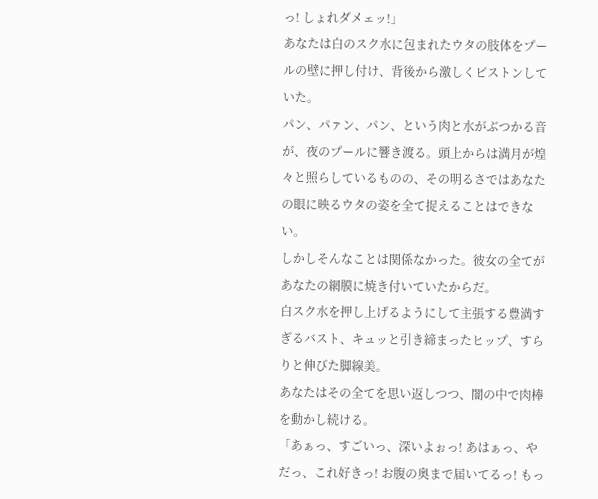っ! しょれダメェッ!」
あなたは白のスク水に包まれたウタの肢体をプールの壁に押し付け、背後から激しくピストンしていた。
パン、パァン、パン、という肉と水がぶつかる音が、夜のプールに響き渡る。頭上からは満月が煌々と照らしているものの、その明るさではあなたの眼に映るウタの姿を全て捉えることはできない。
しかしそんなことは関係なかった。彼女の全てがあなたの網膜に焼き付いていたからだ。
白スク水を押し上げるようにして主張する豊満すぎるバスト、キュッと引き締まったヒップ、すらりと伸びた脚線美。
あなたはその全てを思い返しつつ、闇の中で肉棒を動かし続ける。
「あぁっ、すごいっ、深いよぉっ! あはぁっ、やだっ、これ好きっ! お腹の奥まで届いてるっ! もっ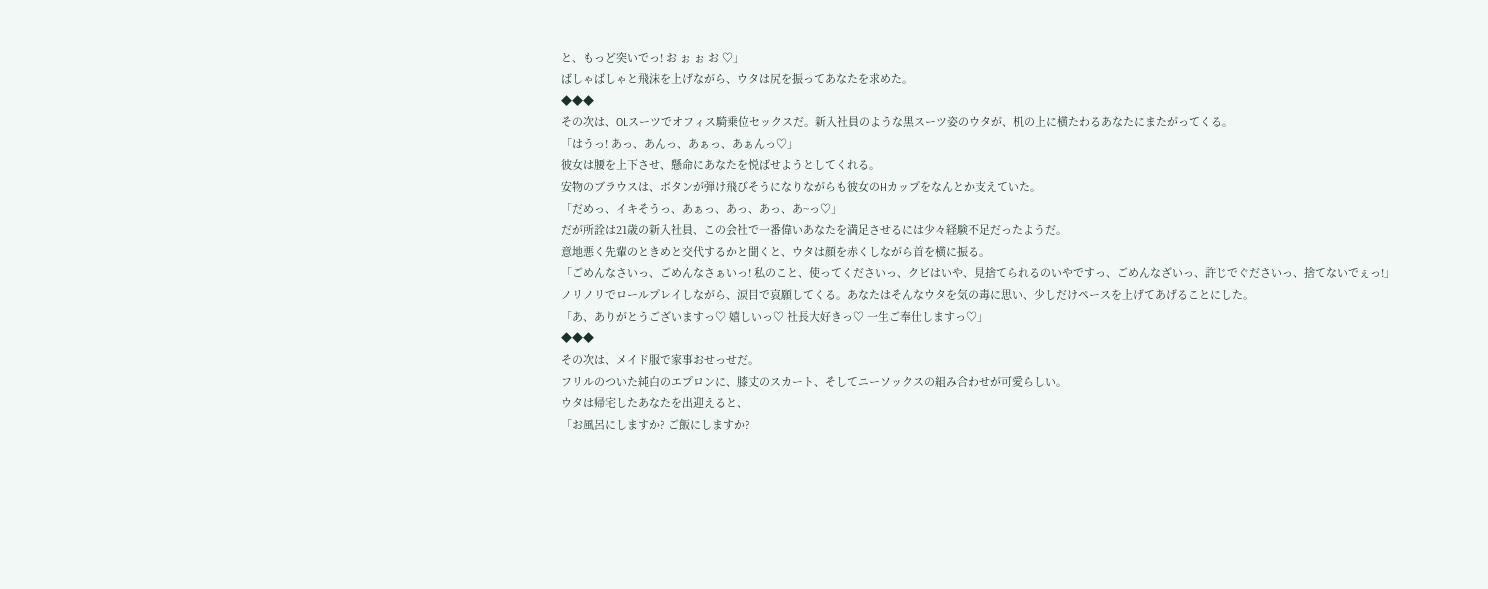と、もっど突いでっ! お ぉ ぉ お ♡」
ばしゃばしゃと飛沫を上げながら、ウタは尻を振ってあなたを求めた。
◆◆◆
その次は、OLスーツでオフィス騎乗位セックスだ。新入社員のような黒スーツ姿のウタが、机の上に横たわるあなたにまたがってくる。
「はうっ! あっ、あんっ、あぁっ、あぁんっ♡」
彼女は腰を上下させ、懸命にあなたを悦ばせようとしてくれる。
安物のブラウスは、ボタンが弾け飛びそうになりながらも彼女のHカップをなんとか支えていた。
「だめっ、イキそうっ、あぁっ、あっ、あっ、あ~っ♡」
だが所詮は21歳の新入社員、この会社で一番偉いあなたを満足させるには少々経験不足だったようだ。
意地悪く先輩のときめと交代するかと聞くと、ウタは顔を赤くしながら首を横に振る。
「ごめんなさいっ、ごめんなさぁいっ! 私のこと、使ってくださいっ、クビはいや、見捨てられるのいやですっ、ごめんなざいっ、許じでぐださいっ、捨てないでぇっ!」
ノリノリでロールプレイしながら、涙目で哀願してくる。あなたはそんなウタを気の毒に思い、少しだけペースを上げてあげることにした。
「あ、ありがとうございますっ♡ 嬉しいっ♡ 社長大好きっ♡ 一生ご奉仕しますっ♡」
◆◆◆
その次は、メイド服で家事おせっせだ。
フリルのついた純白のエプロンに、膝丈のスカート、そしてニーソックスの組み合わせが可愛らしい。
ウタは帰宅したあなたを出迎えると、
「お風呂にしますか? ご飯にしますか?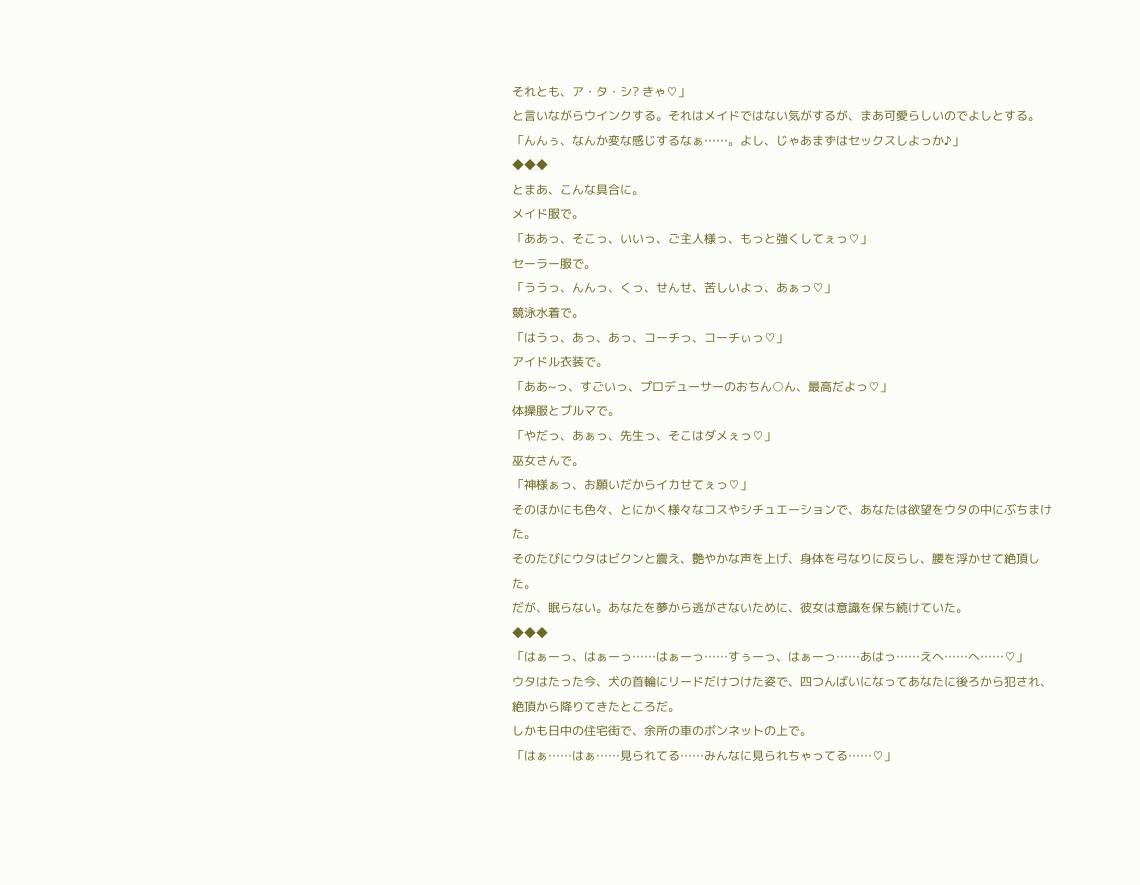それとも、ア・タ・シ? きゃ♡」
と言いながらウインクする。それはメイドではない気がするが、まあ可愛らしいのでよしとする。
「んんぅ、なんか変な感じするなぁ……。よし、じゃあまずはセックスしよっか♪」
◆◆◆
とまあ、こんな具合に。
メイド服で。
「ああっ、そこっ、いいっ、ご主人様っ、もっと強くしてぇっ♡」
セーラー服で。
「ううっ、んんっ、くっ、せんせ、苦しいよっ、あぁっ♡」
競泳水着で。
「はうっ、あっ、あっ、コーチっ、コーチぃっ♡」
アイドル衣装で。
「ああ~っ、すごいっ、プロデューサーのおちん○ん、最高だよっ♡」
体操服とブルマで。
「やだっ、あぁっ、先生っ、そこはダメぇっ♡」
巫女さんで。
「神様ぁっ、お願いだからイカせてぇっ♡」
そのほかにも色々、とにかく様々なコスやシチュエーションで、あなたは欲望をウタの中にぶちまけた。
そのたびにウタはビクンと震え、艶やかな声を上げ、身体を弓なりに反らし、腰を浮かせて絶頂した。
だが、眠らない。あなたを夢から逃がさないために、彼女は意識を保ち続けていた。
◆◆◆
「はぁーっ、はぁーっ……はぁーっ……すぅーっ、はぁーっ……あはっ……えへ……へ……♡」
ウタはたった今、犬の首輪にリードだけつけた姿で、四つんばいになってあなたに後ろから犯され、絶頂から降りてきたところだ。
しかも日中の住宅街で、余所の車のボンネットの上で。
「はぁ……はぁ……見られてる……みんなに見られちゃってる……♡」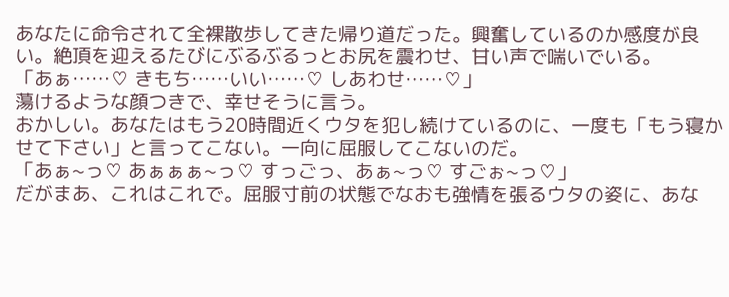あなたに命令されて全裸散歩してきた帰り道だった。興奮しているのか感度が良い。絶頂を迎えるたびにぶるぶるっとお尻を震わせ、甘い声で喘いでいる。
「あぁ……♡ きもち……いい……♡ しあわせ……♡」
蕩けるような顔つきで、幸せそうに言う。
おかしい。あなたはもう20時間近くウタを犯し続けているのに、一度も「もう寝かせて下さい」と言ってこない。一向に屈服してこないのだ。
「あぁ~っ♡ あぁぁぁ~っ♡ すっごっ、あぁ~っ♡ すごぉ~っ♡」
だがまあ、これはこれで。屈服寸前の状態でなおも強情を張るウタの姿に、あな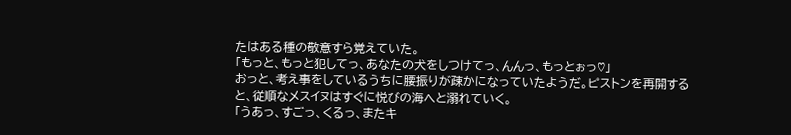たはある種の敬意すら覚えていた。
「もっと、もっと犯してっ、あなたの犬をしつけてっ、んんっ、もっとぉっ♡」
おっと、考え事をしているうちに腰振りが疎かになっていたようだ。ピストンを再開すると、従順なメスイヌはすぐに悦びの海へと溺れていく。
「うあっ、すごっ、くるっ、またキ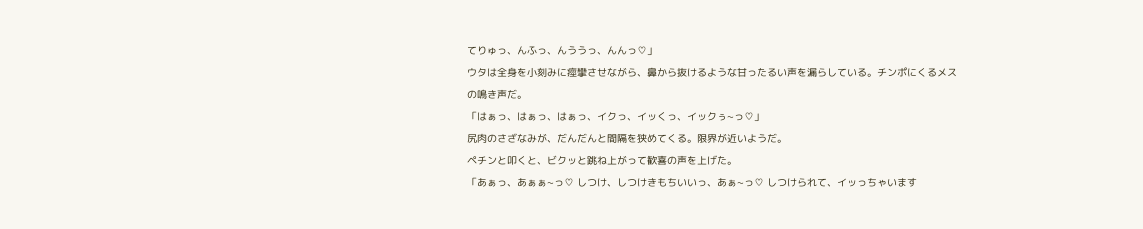てりゅっ、んふっ、んううっ、んんっ♡」
ウタは全身を小刻みに痙攣させながら、鼻から抜けるような甘ったるい声を漏らしている。チンポにくるメスの鳴き声だ。
「はぁっ、はぁっ、はぁっ、イクっ、イッくっ、イックぅ~っ♡」
尻肉のさざなみが、だんだんと間隔を狭めてくる。限界が近いようだ。
ペチンと叩くと、ビクッと跳ね上がって歓喜の声を上げた。
「あぁっ、あぁぁ~っ♡ しつけ、しつけきもちいいっ、あぁ~っ♡ しつけられて、イッっちゃいます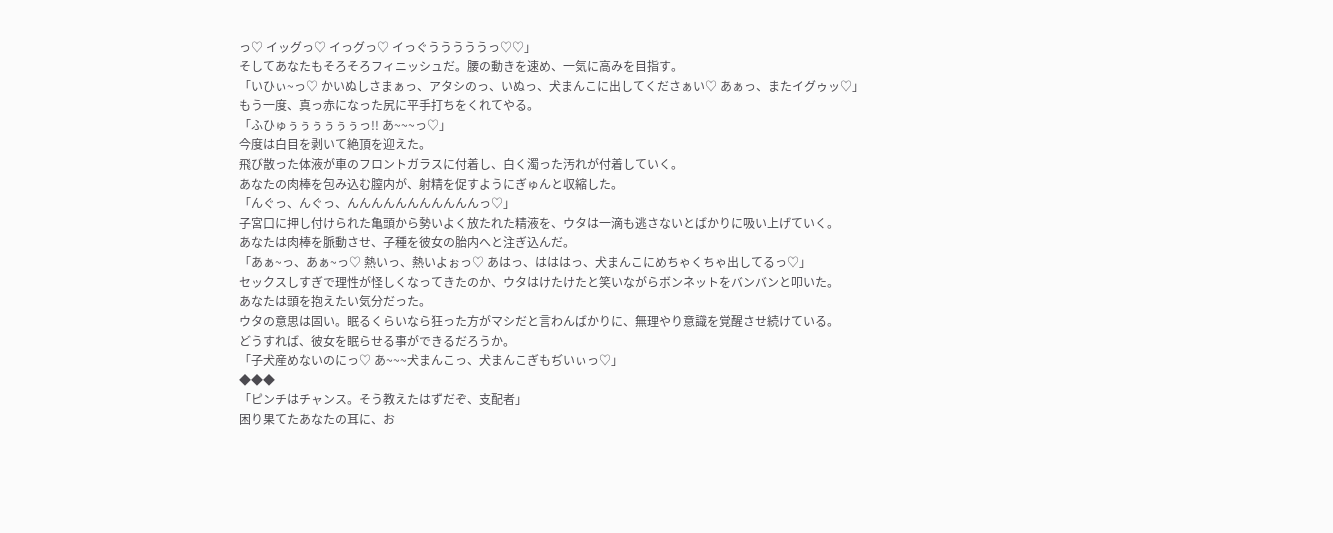っ♡ イッグっ♡ イっグっ♡ イっぐうううううっ♡♡」
そしてあなたもそろそろフィニッシュだ。腰の動きを速め、一気に高みを目指す。
「いひぃ~っ♡ かいぬしさまぁっ、アタシのっ、いぬっ、犬まんこに出してくださぁい♡ あぁっ、またイグゥッ♡」
もう一度、真っ赤になった尻に平手打ちをくれてやる。
「ふひゅぅぅぅぅぅぅっ!! あ~~~っ♡」
今度は白目を剥いて絶頂を迎えた。
飛び散った体液が車のフロントガラスに付着し、白く濁った汚れが付着していく。
あなたの肉棒を包み込む膣内が、射精を促すようにぎゅんと収縮した。
「んぐっ、んぐっ、んんんんんんんんんんんっ♡」
子宮口に押し付けられた亀頭から勢いよく放たれた精液を、ウタは一滴も逃さないとばかりに吸い上げていく。
あなたは肉棒を脈動させ、子種を彼女の胎内へと注ぎ込んだ。
「あぁ~っ、あぁ~っ♡ 熱いっ、熱いよぉっ♡ あはっ、はははっ、犬まんこにめちゃくちゃ出してるっ♡」
セックスしすぎで理性が怪しくなってきたのか、ウタはけたけたと笑いながらボンネットをバンバンと叩いた。
あなたは頭を抱えたい気分だった。
ウタの意思は固い。眠るくらいなら狂った方がマシだと言わんばかりに、無理やり意識を覚醒させ続けている。
どうすれば、彼女を眠らせる事ができるだろうか。
「子犬産めないのにっ♡ あ~~~犬まんこっ、犬まんこぎもぢいぃっ♡」
◆◆◆
「ピンチはチャンス。そう教えたはずだぞ、支配者」
困り果てたあなたの耳に、お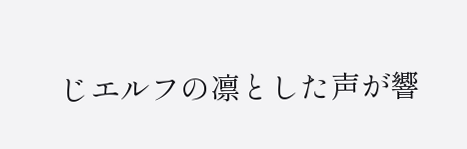じエルフの凛とした声が響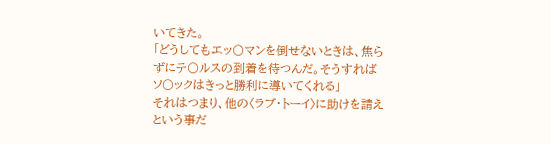いてきた。
「どうしてもエッ〇マンを倒せないときは、焦らずにテ〇ルスの到着を待つんだ。そうすればソ〇ックはきっと勝利に導いてくれる」
それはつまり、他の〈ラブ・トーイ〉に助けを請えという事だ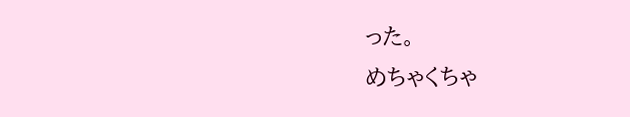った。
めちゃくちゃ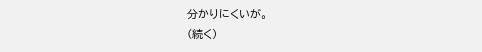分かりにくいが。
(続く)